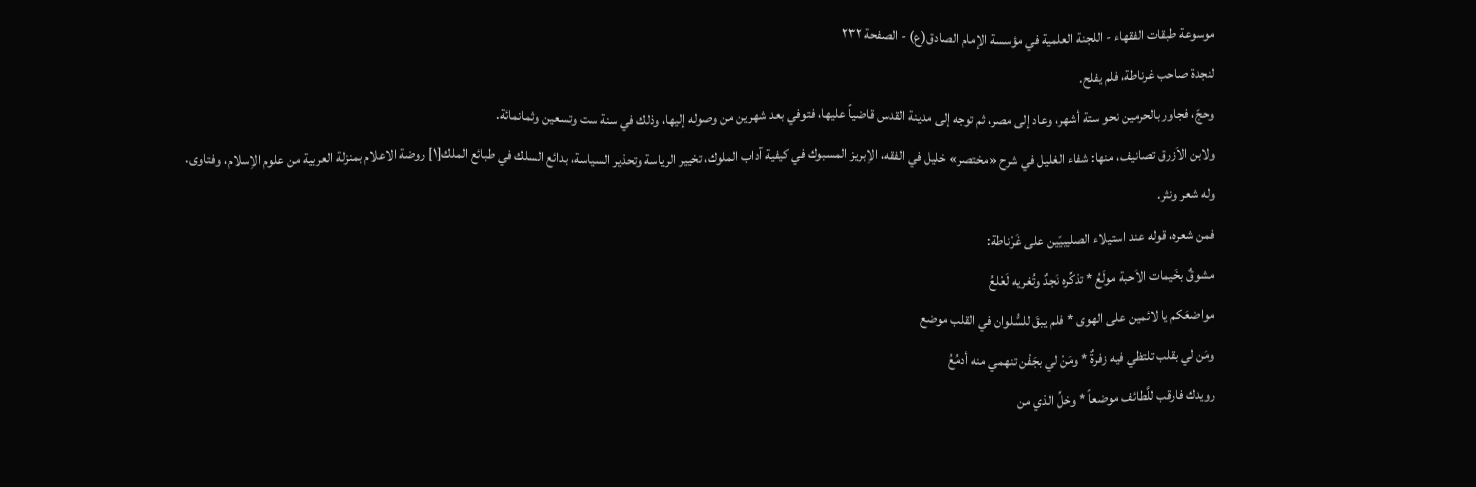موسوعة طبقات الفقهاء - اللجنة العلمية في مؤسسة الإمام الصادق(ع) - الصفحة ٢٣٢
لنجدة صاحب غرناطة، فلم يفلح.
وحجّ، فجاور بالحرمين نحو ستة أشهر، وعاد إلى مصر، ثم توجه إلى مدينة القدس قاضياً عليها، فتوفي بعد شهرين من وصوله إليها، وذلك في سنة ست وتسعين وثمانمائة.
ولابن الاَزرق تصانيف، منها: شفاء الغليل في شرح «مختصر» خليل في الفقه، الاِبريز المسبوك في كيفية آداب الملوك، تخيير الرياسة وتحذير السياسة، بدائع السلك في طبائع الملك[١] روضة الاعلام بمنزلة العربية من علوم الاِسلام، وفتاوى.
وله شعر ونثر.
فمن شعره، قوله عند استيلاء الصليبيّين على غَرْناطة:
مشوقٌ بخَيمات الاَحبة مولَعُ * تذكِّره نَجدٌ وتُغريه لَعْلعُ
مواضعَكم يا لائمين على الهوى * فلم يبقَ للسُّلوان في القلب موضع
ومَن لي بقلب تلتظي فيه زفرةٌ * ومَنْ لي بجَفْن تنهمي منه أدمُعُ
رويدك فارقب للَّطائف موضعاً * وخلِّ الذي من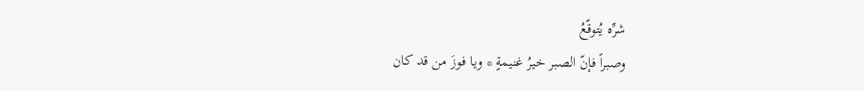شرِّه يُتوقّعُ
وصبراً فإنّ الصبر خيرُ غنيمةٍ * ويا فوزَ من قد كان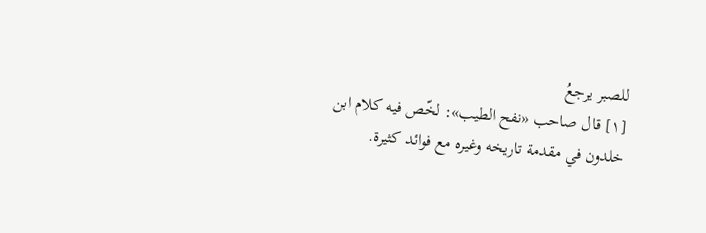للصبر يرجعُ
[١] قال صاحب «نفح الطيب»: لخّص فيه كلام ابن خلدون في مقدمة تاريخه وغيره مع فوائد كثيرة.